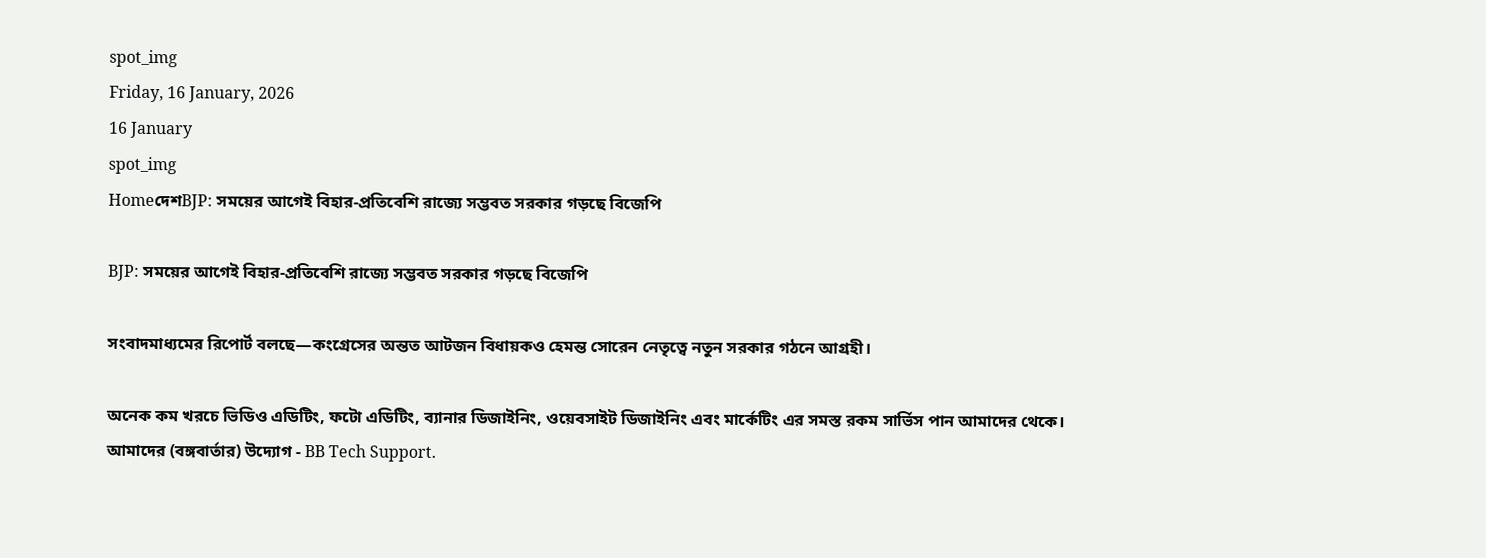spot_img
Friday, 16 January, 2026
16 January
spot_img
HomeদেশBJP: সময়ের আগেই বিহার-প্রতিবেশি রাজ্যে সম্ভবত সরকার গড়ছে বিজেপি

BJP: সময়ের আগেই বিহার-প্রতিবেশি রাজ্যে সম্ভবত সরকার গড়ছে বিজেপি

সংবাদমাধ্যমের রিপোর্ট বলছে—কংগ্রেসের অন্তত আটজন বিধায়কও হেমন্ত সোরেন নেতৃত্বে নতুন সরকার গঠনে আগ্রহী।

অনেক কম খরচে ভিডিও এডিটিং, ফটো এডিটিং, ব্যানার ডিজাইনিং, ওয়েবসাইট ডিজাইনিং এবং মার্কেটিং এর সমস্ত রকম সার্ভিস পান আমাদের থেকে। আমাদের (বঙ্গবার্তার) উদ্যোগ - BB Tech Support.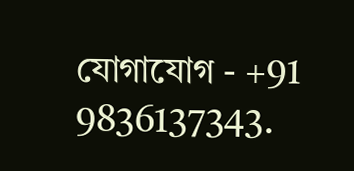যোগাযোগ - +91 9836137343.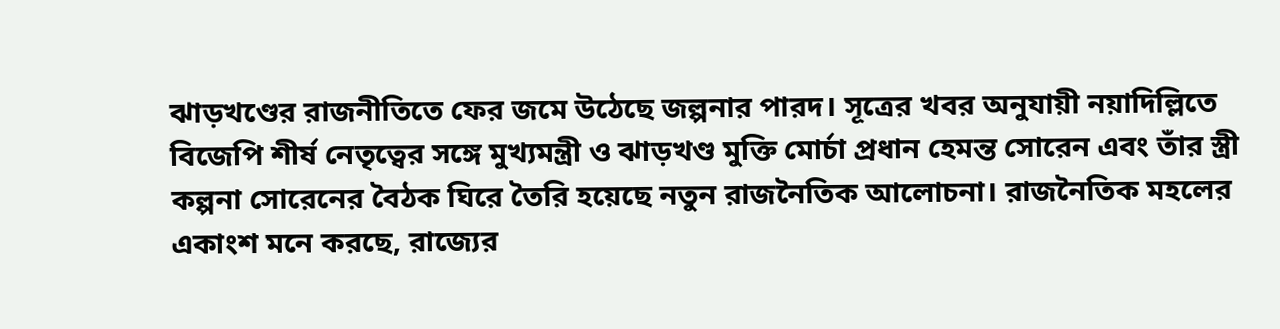ঝাড়খণ্ডের রাজনীতিতে ফের জমে উঠেছে জল্পনার পারদ। সূত্রের খবর অনুযায়ী নয়াদিল্লিতে বিজেপি শীর্ষ নেতৃত্বের সঙ্গে মুখ্যমন্ত্রী ও ঝাড়খণ্ড মুক্তি মোর্চা প্রধান হেমন্ত সোরেন এবং তাঁর স্ত্রী কল্পনা সোরেনের বৈঠক ঘিরে তৈরি হয়েছে নতুন রাজনৈতিক আলোচনা। রাজনৈতিক মহলের একাংশ মনে করছে, রাজ্যের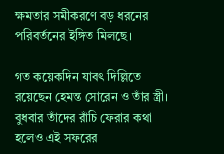ক্ষমতার সমীকরণে বড় ধরনের পরিবর্তনের ইঙ্গিত মিলছে।

গত কয়েকদিন যাবৎ দিল্লিতে রয়েছেন হেমন্ত সোরেন ও তাঁর স্ত্রী। বুধবার তাঁদের রাঁচি ফেরার কথা হলেও এই সফরের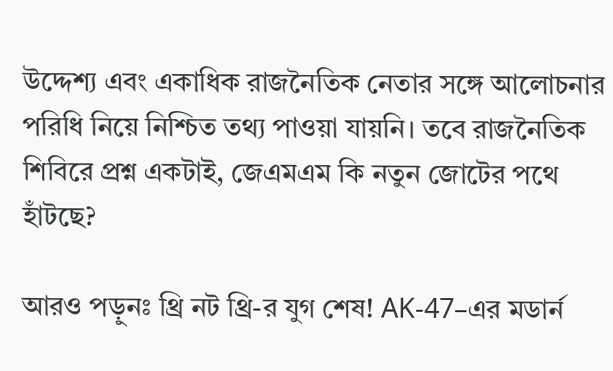উদ্দেশ্য এবং একাধিক রাজনৈতিক নেতার সঙ্গে আলোচনার পরিধি নিয়ে নিশ্চিত তথ্য পাওয়া যায়নি। তবে রাজনৈতিক শিবিরে প্রশ্ন একটাই, জেএমএম কি নতুন জোটের পথে হাঁটছে?

আরও পড়ুনঃ থ্রি নট থ্রি-র যুগ শেষ! AK-47–এর মডার্ন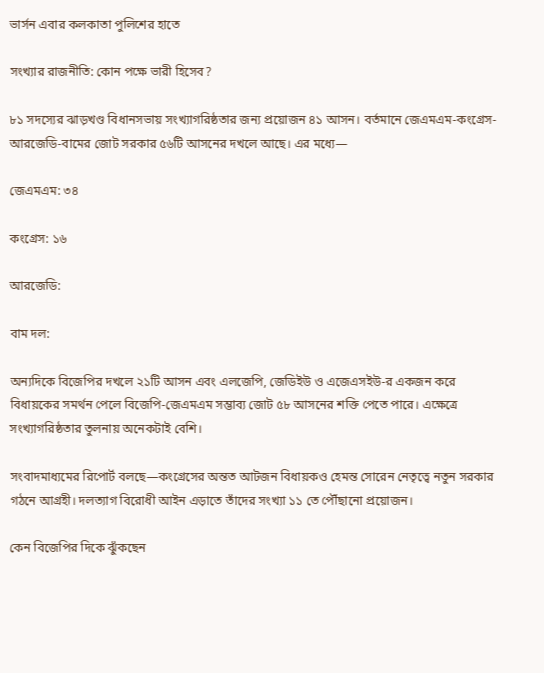ভার্সন এবার কলকাতা পুলিশের হাতে

সংখ্যার রাজনীতি: কোন পক্ষে ভারী হিসেব?

৮১ সদস্যের ঝাড়খণ্ড বিধানসভায় সংখ্যাগরিষ্ঠতার জন্য প্রয়োজন ৪১ আসন। বর্তমানে জেএমএম-কংগ্রেস-আরজেডি-বামের জোট সরকার ৫৬টি আসনের দখলে আছে। এর মধ্যে—

জেএমএম: ৩৪

কংগ্রেস: ১৬

আরজেডি:

বাম দল:

অন্যদিকে বিজেপির দখলে ২১টি আসন এবং এলজেপি, জেডিইউ ও এজেএসইউ-র একজন করে বিধায়কের সমর্থন পেলে বিজেপি-জেএমএম সম্ভাব্য জোট ৫৮ আসনের শক্তি পেতে পারে। এক্ষেত্রে সংখ্যাগরিষ্ঠতার তুলনায় অনেকটাই বেশি।

সংবাদমাধ্যমের রিপোর্ট বলছে—কংগ্রেসের অন্তত আটজন বিধায়কও হেমন্ত সোরেন নেতৃত্বে নতুন সরকার গঠনে আগ্রহী। দলত্যাগ বিরোধী আইন এড়াতে তাঁদের সংখ্যা ১১ তে পৌঁছানো প্রয়োজন।

কেন বিজেপির দিকে ঝুঁকছেন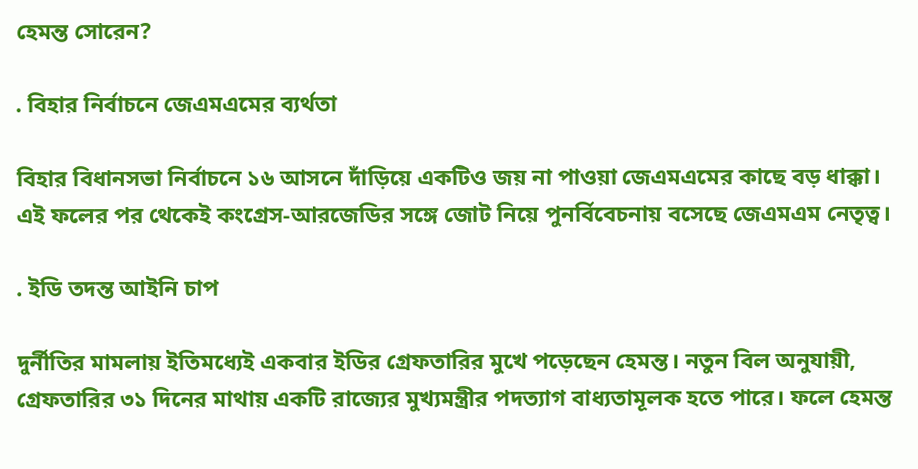হেমন্ত সোরেন?

. বিহার নির্বাচনে জেএমএমের ব্যর্থতা

বিহার বিধানসভা নির্বাচনে ১৬ আসনে দাঁড়িয়ে একটিও জয় না পাওয়া জেএমএমের কাছে বড় ধাক্কা। এই ফলের পর থেকেই কংগ্রেস-আরজেডির সঙ্গে জোট নিয়ে পুনর্বিবেচনায় বসেছে জেএমএম নেতৃত্ব।

. ইডি তদন্ত আইনি চাপ

দুর্নীতির মামলায় ইতিমধ্যেই একবার ইডির গ্রেফতারির মুখে পড়েছেন হেমন্ত। নতুন বিল অনুযায়ী, গ্রেফতারির ৩১ দিনের মাথায় একটি রাজ্যের মুখ্যমন্ত্রীর পদত্যাগ বাধ্যতামূলক হতে পারে। ফলে হেমন্ত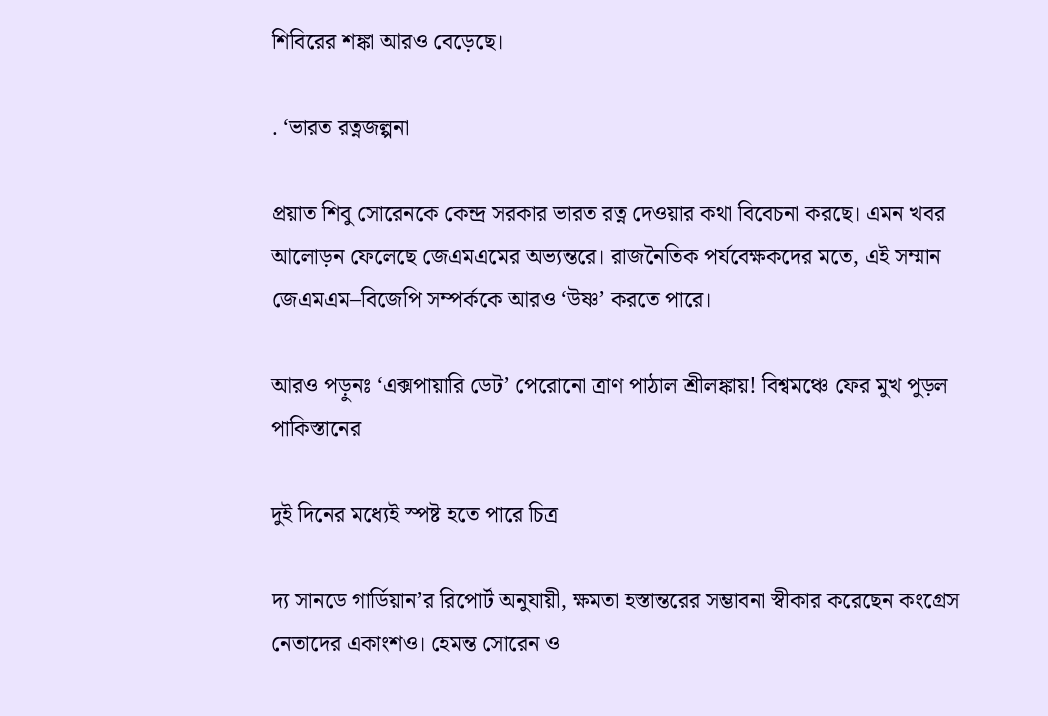শিবিরের শঙ্কা আরও বেড়েছে।

. ‘ভারত রত্নজল্পনা

প্রয়াত শিবু সোরেনকে কেন্দ্র সরকার ভারত রত্ন দেওয়ার কথা বিবেচনা করছে। এমন খবর আলোড়ন ফেলেছে জেএমএমের অভ্যন্তরে। রাজনৈতিক পর্যবেক্ষকদের মতে, এই সম্মান জেএমএম–বিজেপি সম্পর্ককে আরও ‘উষ্ণ’ করতে পারে।

আরও পড়ুনঃ ‘এক্সপায়ারি ডেট’ পেরোনো ত্রাণ পাঠাল শ্রীলঙ্কায়! বিশ্বমঞ্চে ফের মুখ পুড়ল পাকিস্তানের

দুই দিনের মধ্যেই স্পষ্ট হতে পারে চিত্র

দ্য সানডে গার্ডিয়ান’র রিপোর্ট অনুযায়ী, ক্ষমতা হস্তান্তরের সম্ভাবনা স্বীকার করেছেন কংগ্রেস নেতাদের একাংশও। হেমন্ত সোরেন ও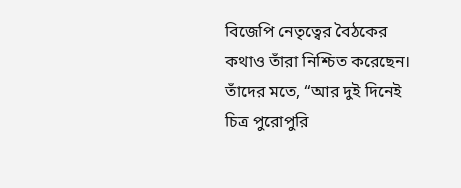বিজেপি নেতৃত্বের বৈঠকের কথাও তাঁরা নিশ্চিত করেছেন। তাঁদের মতে, “আর দুই দিনেই চিত্র পুরোপুরি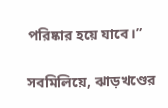পরিষ্কার হয়ে যাবে।”

সবমিলিয়ে, ঝাড়খণ্ডের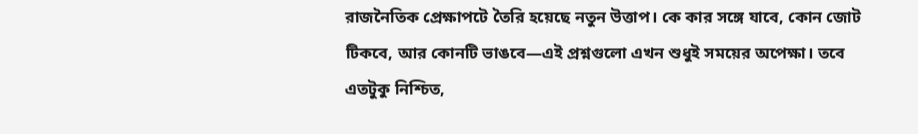রাজনৈতিক প্রেক্ষাপটে তৈরি হয়েছে নতুন উত্তাপ। কে কার সঙ্গে যাবে, কোন জোট টিকবে, আর কোনটি ভাঙবে—এই প্রশ্নগুলো এখন শুধুই সময়ের অপেক্ষা। তবে এতটুকু নিশ্চিত,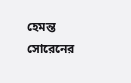হেমন্ত সোরেনের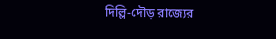দিল্লি-দৌড় রাজ্যের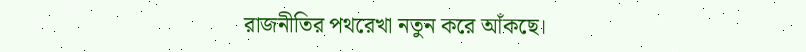রাজনীতির পথরেখা নতুন করে আঁকছে।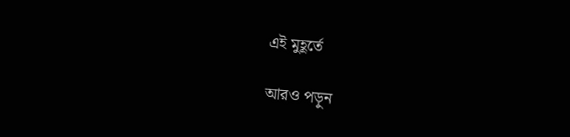এই মুহূর্তে

আরও পড়ুন